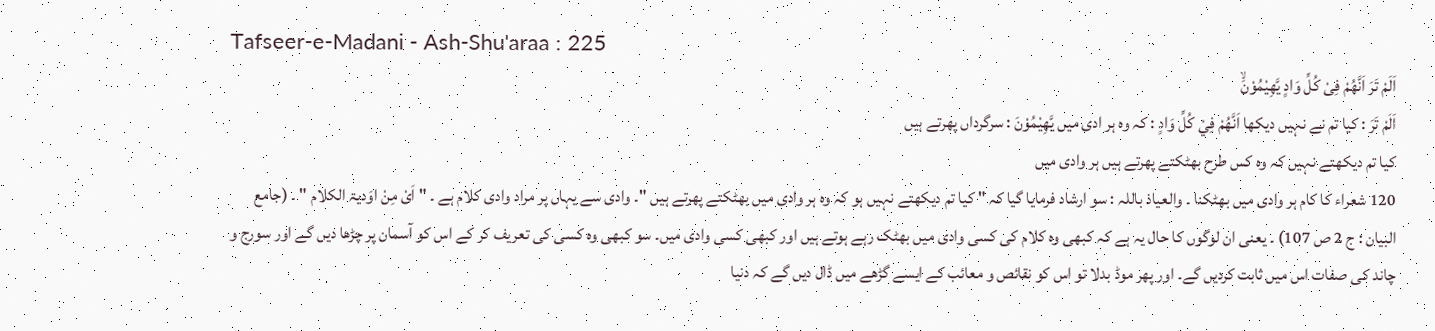Tafseer-e-Madani - Ash-Shu'araa : 225
اَلَمْ تَرَ اَنَّهُمْ فِیْ كُلِّ وَادٍ یَّهِیْمُوْنَۙ
اَلَمْ تَرَ : کیا تم نے نہیں دیکھا اَنَّهُمْ فِيْ كُلِّ وَادٍ : کہ وہ ہر ادی میں يَّهِيْمُوْنَ : سرگرداں پھرتے ہیں
کیا تم دیکھتے نہیں کہ وہ کس طرح بھٹکتے پھرتے ہیں ہر وادی میں
120 شعراء کا کام ہر وادی میں بھٹکنا ۔ والعیاذ باللہ : سو ارشاد فرمایا گیا کہ " کیا تم دیکھتے نہیں ہو کہ وہ ہر وادی میں بھٹکتے پھرتے ہیں "۔ وادی سے یہاں پر مراد وادی کلام ہے ۔ " اَیْ مِنْ اوَدیۃ الکلام " ۔ (جامع البیان : ج 2 ص 107) ۔ یعنی ان لوگوں کا حال یہ ہے کہ کبھی وہ کلام کی کسی وادی میں بھٹک رہے ہوتے ہیں اور کبھی کسی وادی میں۔ سو کبھی وہ کسی کی تعریف کر کے اس کو آسمان پر چڑھا دیں گے اور سورج و چاند کی صفات اس میں ثابت کردیں گے۔ اور پھر موڈ بدلا تو اس کو نقائص و معائب کے ایسے گڑھے میں ڈال دیں گے کہ دنیا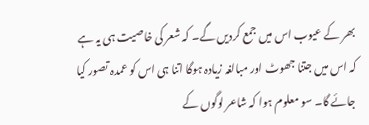بھر کے عیوب اس میں جمع کردیں گے۔ کہ شعر کی خاصیت ہی یہ ہے کہ اس میں جتنا جھوٹ اور مبالغہ زیادہ ہوگا اتنا ہی اس کو عمدہ تصور کیا جائے گا۔ سو معلوم ہوا کہ شاعر لوگوں کے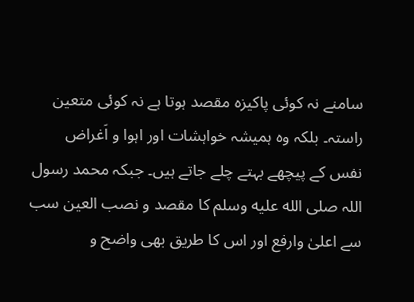سامنے نہ کوئی پاکیزہ مقصد ہوتا ہے نہ کوئی متعین راستہ۔ بلکہ وہ ہمیشہ خواہشات اور اہوا و اَغراض نفس کے پیچھے بہتے چلے جاتے ہیں۔ جبکہ محمد رسول اللہ صلى الله عليه وسلم کا مقصد و نصب العین سب سے اعلیٰ وارفع اور اس کا طریق بھی واضح و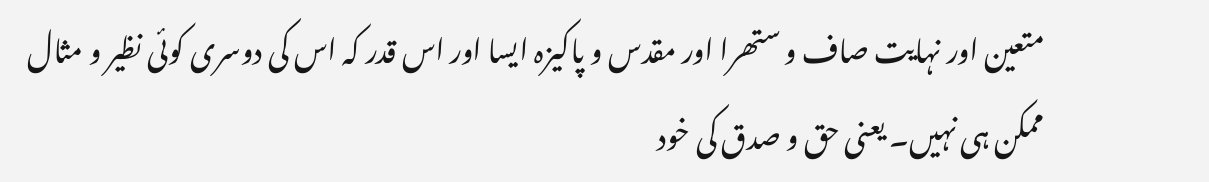متعین اور نہایت صاف و ستھرا اور مقدس و پاکیزہ ایسا اور اس قدر کہ اس کی دوسری کوئی نظیر و مثال ممکن ہی نہیں۔ یعنی حق و صدق کی خود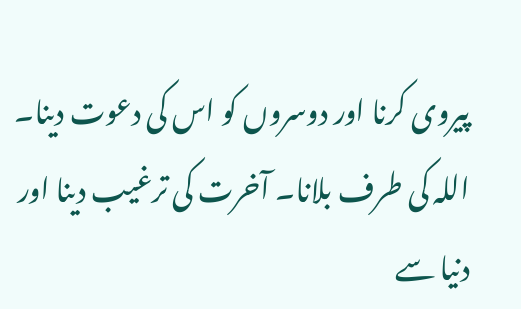پیروی کرنا اور دوسروں کو اس کی دعوت دینا۔ اللہ کی طرف بلانا۔ آخرت کی ترغیب دینا اور دنیا سے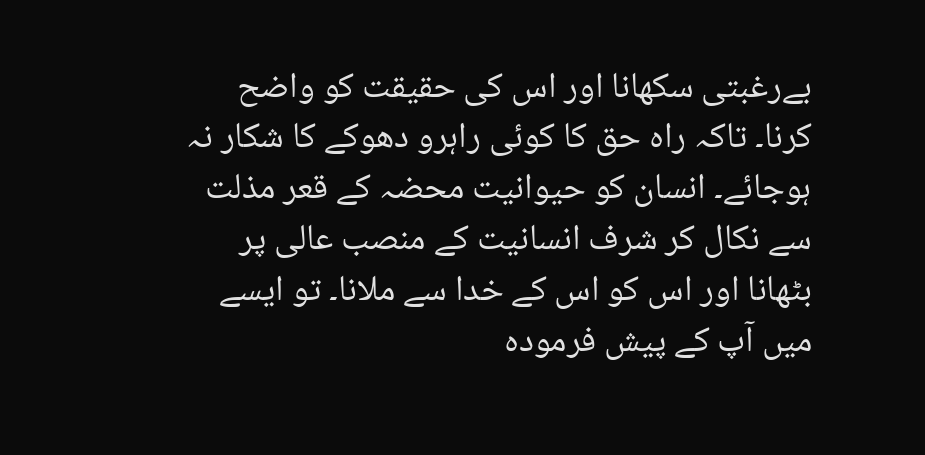بےرغبتی سکھانا اور اس کی حقیقت کو واضح کرنا۔ تاکہ راہ حق کا کوئی راہرو دھوکے کا شکار نہ ہوجائے۔ انسان کو حیوانیت محضہ کے قعر مذلت سے نکال کر شرف انسانیت کے منصب عالی پر بٹھانا اور اس کو اس کے خدا سے ملانا۔ تو ایسے میں آپ کے پیش فرمودہ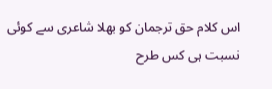اس کلام حق ترجمان کو بھلا شاعری سے کوئی نسبت ہی کس طرح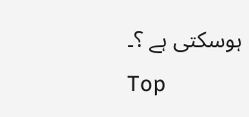ہوسکتی ہے ؟۔
Top